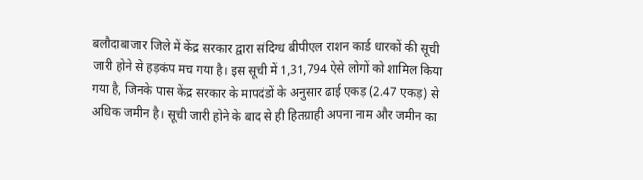बलौदाबाजार जिले में केंद्र सरकार द्वारा संदिग्ध बीपीएल राशन कार्ड धारकों की सूची जारी होने से हड़कंप मच गया है। इस सूची में 1,31,794 ऐसे लोगों को शामिल किया गया है, जिनके पास केंद्र सरकार के मापदंडों के अनुसार ढाई एकड़ (2.47 एकड़) से अधिक जमीन है। सूची जारी होने के बाद से ही हितग्राही अपना नाम और जमीन का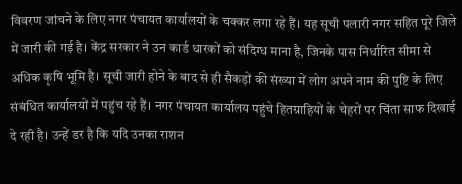विवरण जांचने के लिए नगर पंचायत कार्यालयों के चक्कर लगा रहे हैं। यह सूची पलारी नगर सहित पूरे जिले में जारी की गई है। केंद्र सरकार ने उन कार्ड धारकों को संदिग्ध माना है, जिनके पास निर्धारित सीमा से अधिक कृषि भूमि है। सूची जारी होने के बाद से ही सैकड़ों की संख्या में लोग अपने नाम की पुष्टि के लिए संबंधित कार्यालयों में पहुंच रहे हैं। नगर पंचायत कार्यालय पहुंचे हितग्राहियों के चेहरों पर चिंता साफ दिखाई दे रही है। उन्हें डर है कि यदि उनका राशन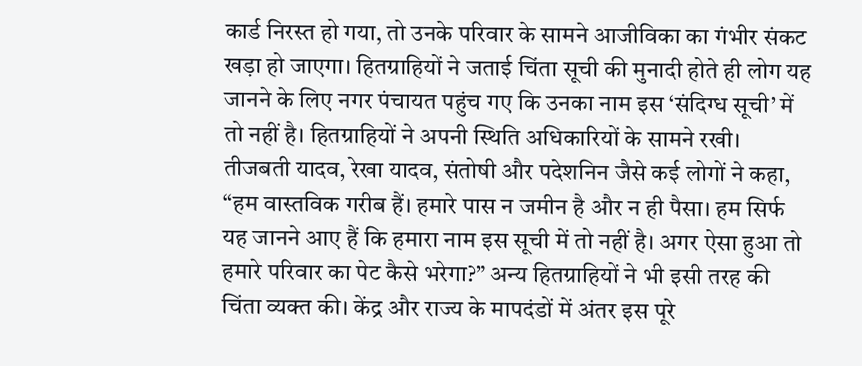कार्ड निरस्त हो गया, तो उनके परिवार के सामने आजीविका का गंभीर संकट खड़ा हो जाएगा। हितग्राहियों ने जताई चिंता सूची की मुनादी होते ही लोग यह जानने के लिए नगर पंचायत पहुंच गए कि उनका नाम इस ‘संदिग्ध सूची’ में तो नहीं है। हितग्राहियों ने अपनी स्थिति अधिकारियों के सामने रखी। तीजबती यादव, रेखा यादव, संतोषी और पदेशनिन जैसे कई लोगों ने कहा, “हम वास्तविक गरीब हैं। हमारे पास न जमीन है और न ही पैसा। हम सिर्फ यह जानने आए हैं कि हमारा नाम इस सूची में तो नहीं है। अगर ऐसा हुआ तो हमारे परिवार का पेट कैसे भरेगा?” अन्य हितग्राहियों ने भी इसी तरह की चिंता व्यक्त की। केंद्र और राज्य के मापदंडों में अंतर इस पूरे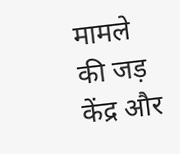मामले की जड़ केंद्र और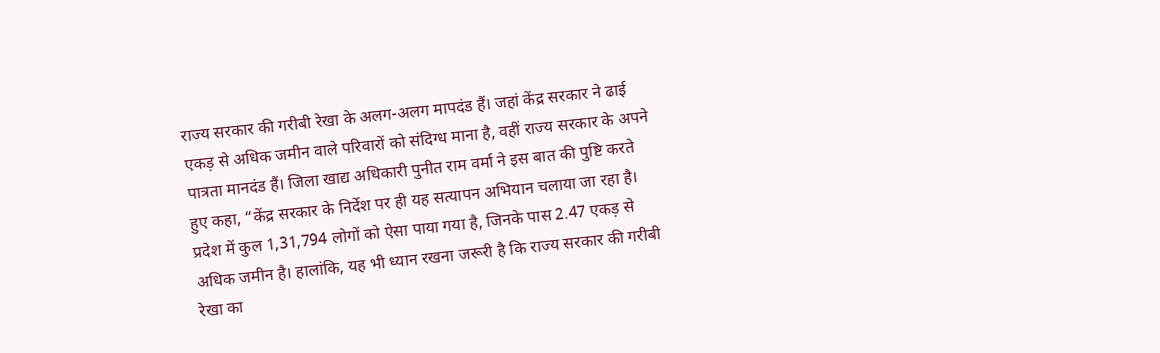राज्य सरकार की गरीबी रेखा के अलग-अलग मापदंड हैं। जहां केंद्र सरकार ने ढाई एकड़ से अधिक जमीन वाले परिवारों को संदिग्ध माना है, वहीं राज्य सरकार के अपने पात्रता मानदंड हैं। जिला खाद्य अधिकारी पुनीत राम वर्मा ने इस बात की पुष्टि करते हुए कहा, “केंद्र सरकार के निर्देश पर ही यह सत्यापन अभियान चलाया जा रहा है। प्रदेश में कुल 1,31,794 लोगों को ऐसा पाया गया है, जिनके पास 2.47 एकड़ से अधिक जमीन है। हालांकि, यह भी ध्यान रखना जरूरी है कि राज्य सरकार की गरीबी रेखा का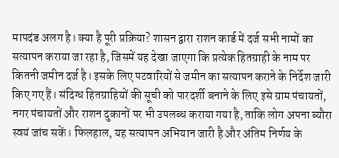मापदंड अलग है। क्या है पूरी प्रक्रिया? शासन द्वारा राशन कार्ड में दर्ज सभी नामों का सत्यापन कराया जा रहा है, जिसमें यह देखा जाएगा कि प्रत्येक हितग्राही के नाम पर कितनी जमीन दर्ज है। इसके लिए पटवारियों से जमीन का सत्यापन कराने के निर्देश जारी किए गए हैं। संदिग्ध हितग्राहियों की सूची को पारदर्शी बनाने के लिए इसे ग्राम पंचायतों, नगर पंचायतों और राशन दुकानों पर भी उपलब्ध कराया गया है, ताकि लोग अपना ब्यौरा स्वयं जांच सकें। फिलहाल, यह सत्यापन अभियान जारी है और अंतिम निर्णय के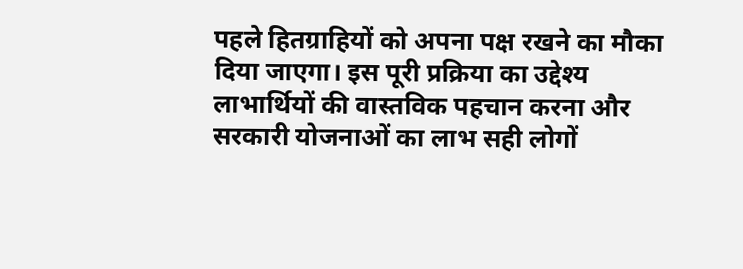पहले हितग्राहियों को अपना पक्ष रखने का मौका दिया जाएगा। इस पूरी प्रक्रिया का उद्देश्य लाभार्थियों की वास्तविक पहचान करना और सरकारी योजनाओं का लाभ सही लोगों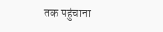तक पहुंचाना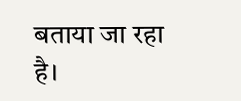बताया जा रहा है।